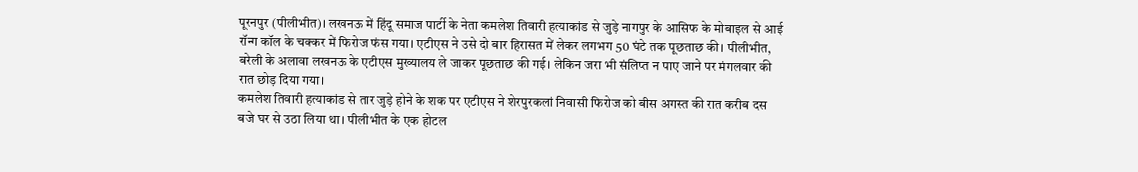पूरनपुर (पीलीभीत)। लखनऊ में हिंदू समाज पार्टी के नेता कमलेश तिवारी हत्याकांड से जुड़े नागपुर के आसिफ के मोबाइल से आई रॉन्ग कॉल के चक्कर में फिरोज फंस गया। एटीएस ने उसे दो बार हिरासत में लेकर लगभग 50 घंटे तक पूछताछ की। पीलीभीत, बरेली के अलावा लखनऊ के एटीएस मुख्यालय ले जाकर पूछताछ की गई। लेकिन जरा भी संलिप्त न पाए जाने पर मंगलवार की रात छोड़ दिया गया।
कमलेश तिवारी हत्याकांड से तार जुड़े होने के शक पर एटीएस ने शेरपुरकलां निवासी फिरोज को बीस अगस्त की रात करीब दस बजे घर से उठा लिया था। पीलीभीत के एक होटल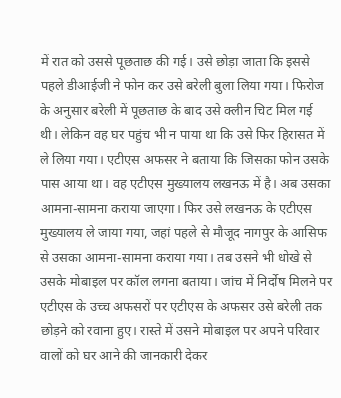में रात को उससे पूछताछ की गई। उसे छोड़ा जाता कि इससे पहले डीआईजी ने फोन कर उसे बरेली बुला लिया गया। फिरोज के अनुसार बरेली में पूछताछ के बाद उसे क्लीन चिट मिल गई थी। लेकिन वह घर पहुंच भी न पाया था कि उसे फिर हिरासत में ले लिया गया। एटीएस अफसर ने बताया कि जिसका फोन उसके पास आया था। वह एटीएस मुख्यालय लखनऊ में है। अब उसका आमना-सामना कराया जाएगा। फिर उसे लखनऊ के एटीएस मुख्यालय ले जाया गया, जहां पहले से मौजूद नागपुर के आसिफ से उसका आमना-सामना कराया गया। तब उसने भी धोखे से उसके मोबाइल पर कॉल लगना बताया। जांच में निर्दोष मिलने पर एटीएस के उच्च अफसरों पर एटीएस के अफसर उसे बरेली तक छोड़ने को रवाना हुए। रास्ते में उसने मोबाइल पर अपने परिवार वालों को घर आने की जानकारी देकर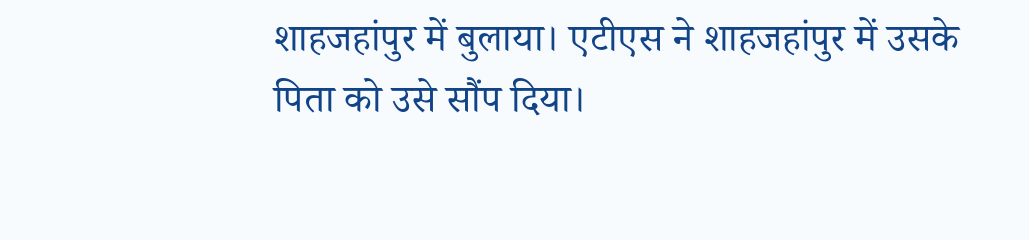शाहजहांपुर में बुलाया। एटीएस ने शाहजहांपुर में उसके पिता को उसे सौंप दिया।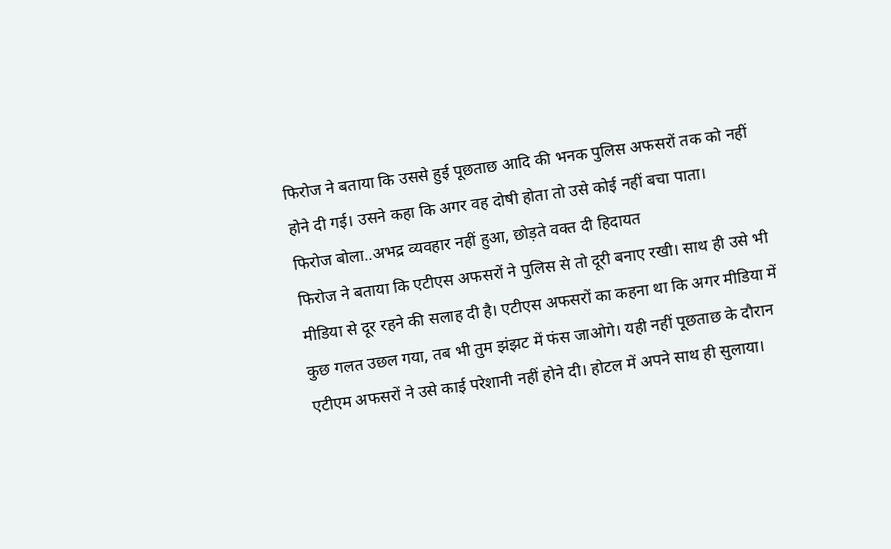फिरोज ने बताया कि उससे हुई पूछताछ आदि की भनक पुलिस अफसरों तक को नहीं होने दी गई। उसने कहा कि अगर वह दोषी होता तो उसे कोई नहीं बचा पाता।
फिरोज बोला..अभद्र व्यवहार नहीं हुआ, छोड़ते वक्त दी हिदायत
फिरोज ने बताया कि एटीएस अफसरों ने पुलिस से तो दूरी बनाए रखी। साथ ही उसे भी मीडिया से दूर रहने की सलाह दी है। एटीएस अफसरों का कहना था कि अगर मीडिया में कुछ गलत उछल गया, तब भी तुम झंझट में फंस जाओगे। यही नहीं पूछताछ के दौरान एटीएम अफसरों ने उसे काई परेशानी नहीं होने दी। होटल में अपने साथ ही सुलाया।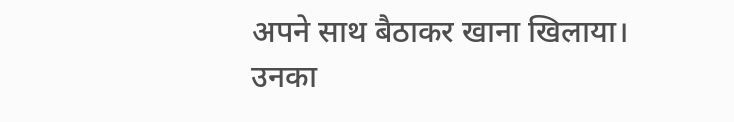अपने साथ बैठाकर खाना खिलाया। उनका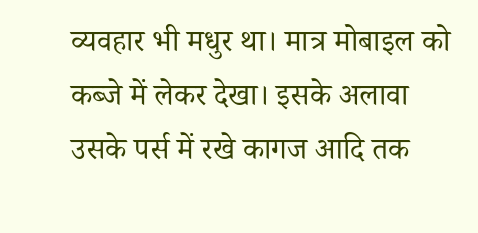व्यवहार भी मधुर था। मात्र मोबाइल को कब्जे में लेकर देखा। इसके अलावा उसके पर्स में रखे कागज आदि तक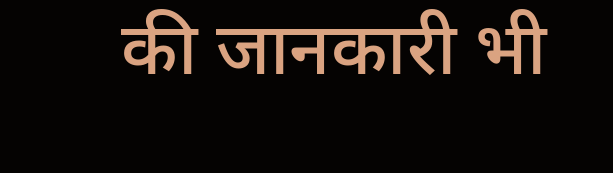की जानकारी भी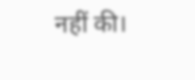नहीं की।